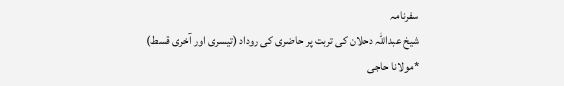سفرنامہ
شیخ عبداللہ دحلان کی تربت پر حاضری کی روداد (تیسری اور آخری قسط)
*مولانا حاجی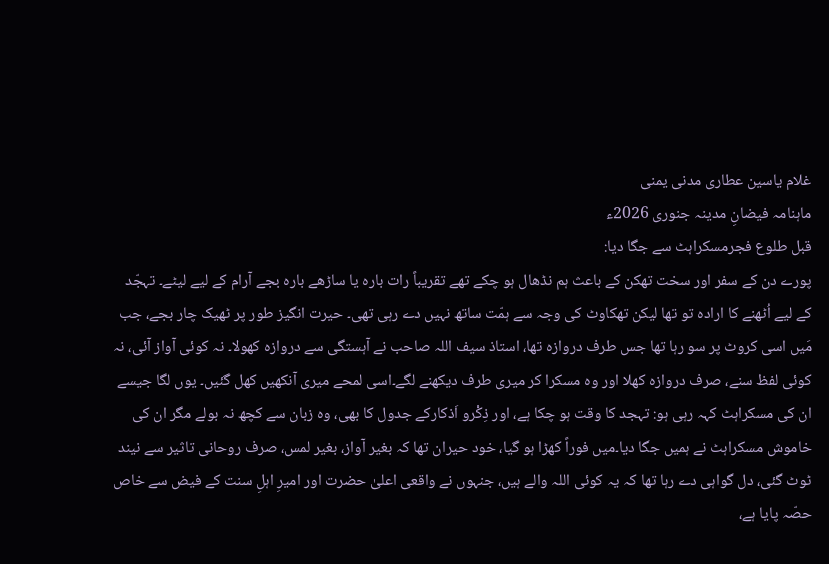غلام یاسین عطاری مدنی یمنی
ماہنامہ فیضانِ مدینہ جنوری 2026ء
قبل طلوع فجرمسکراہٹ سے جگا دیا:
پورے دن کے سفر اور سخت تھکن کے باعث ہم نڈھال ہو چکے تھے تقریباً رات بارہ یا ساڑھے بارہ بجے آرام کے لیے لیٹے۔ تہجّد کے لیے اُٹھنے کا ارادہ تو تھا لیکن تھکاوٹ کی وجہ سے ہمّت ساتھ نہیں دے رہی تھی۔ حیرت انگیز طور پر ٹھیک چار بجے، جب مَیں اسی کروٹ پر سو رہا تھا جس طرف دروازہ تھا، استاذ سیف اللہ صاحب نے آہستگی سے دروازہ کھولا۔ نہ کوئی آواز آئی، نہ کوئی لفظ سنے، صرف دروازہ کھلا اور وہ مسکرا کر میری طرف دیکھنے لگے۔اسی لمحے میری آنکھیں کھل گئیں۔ یوں لگا جیسے ان کی مسکراہٹ کہہ رہی ہو: تہجد کا وقت ہو چکا ہے، اور ذِکْرو اَذکارکے جدول کا بھی، وہ زبان سے کچھ نہ بولے مگر ان کی خاموش مسکراہٹ نے ہمیں جگا دیا۔میں فوراً کھڑا ہو گیا، خود حیران تھا کہ بغیر آواز، بغیر لمس، صرف روحانی تاثیر سے نیند ٹوٹ گئی، دل گواہی دے رہا تھا کہ یہ کوئی اللہ والے ہیں، جنہوں نے واقعی اعلیٰ حضرت اور امیرِ اہلِ سنت کے فیض سے خاص حصّہ پایا ہے،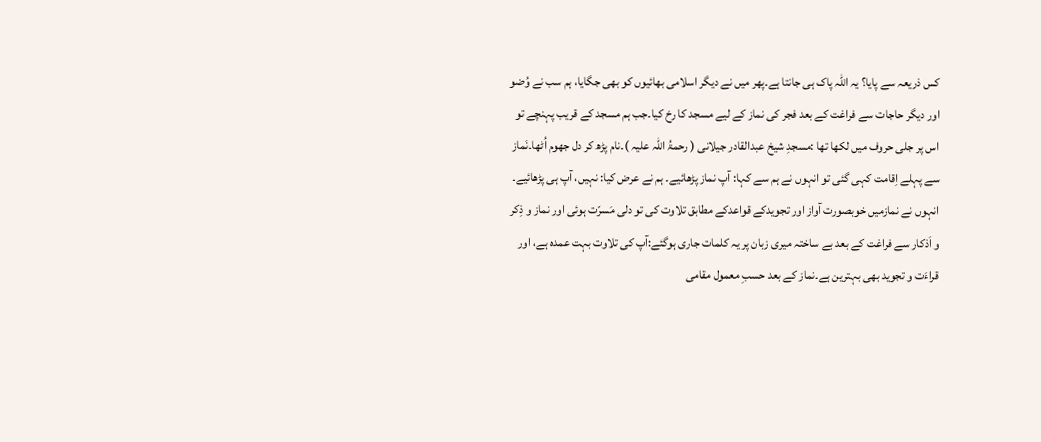کس ذریعہ سے پایا؟ یہ اللہ پاک ہی جانتا ہے۔پھر میں نے دیگر اسلامی بھائیوں کو بھی جگایا، ہم سب نے وُضو اور دیگر حاجات سے فراغت کے بعد فجر کی نماز کے لیے مسجد کا رخ کیا۔جب ہم مسجد کے قریب پہنچے تو اس پر جلی حروف میں لکھا تھا :مسجدِ شیخ عبدالقادر جیلانی ( رحمۃُ اللہ علیہ )۔نام پڑھ کر دل جھوم اُٹھا۔نَماز سے پہلے اِقامت کہی گئی تو انہوں نے ہم سے کہا: آپ نماز پڑھائیے۔ ہم نے عرض کیا: نہیں، آپ ہی پڑھائیے۔ انہوں نے نمازمیں خوبصورت آواز اور تجویدکے قواعدکے مطابق تلاوت کی تو دلی مَسرّت ہوئی اور نماز و ذِکر و اَذکار سے فراغت کے بعد بے ساختہ میری زبان پر یہ کلمات جاری ہوگئے:آپ کی تلاوت بہت عمدہ ہے، اور قراءَت و تجوید بھی بہترین ہے۔نماز کے بعد حسبِ معمول مقامی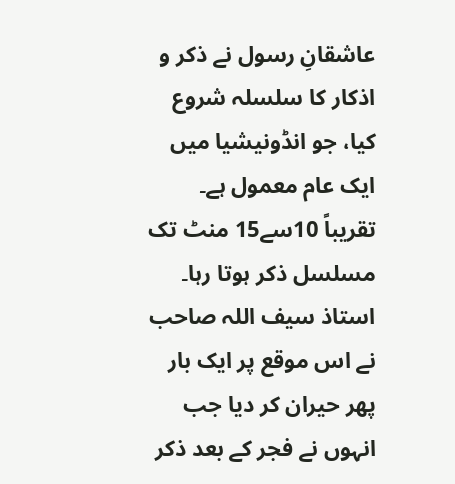عاشقانِ رسول نے ذکر و اذکار کا سلسلہ شروع کیا، جو انڈونیشیا میں ایک عام معمول ہے۔ تقریباً 10سے15 منٹ تک مسلسل ذکر ہوتا رہا۔ استاذ سیف اللہ صاحب نے اس موقع پر ایک بار پھر حیران کر دیا جب انہوں نے فجر کے بعد ذکر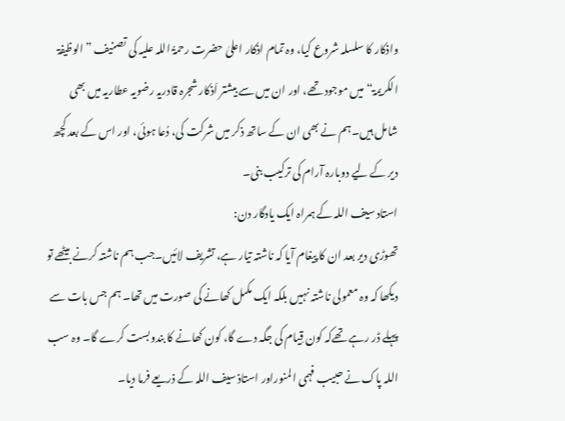واذکار کا سلسلہ شروع کیا، وہ تمام اذکار اعلیٰ حضرت رحمۃُ اللہ علیہ کی تصنیف ”الوظیفۃ الکریمۃ“ میں موجود تھے، اور ان میں سے بیشتر اَذکار شجرہ قادریہ رضویہ عطاریہ میں بھی شامل ہیں۔ہم نے بھی ان کے ساتھ ذکر میں شرکت کی، دُعا ہوئی، اور اس کے بعد کچھ دیر کے لیے دوبارہ آرام کی ترکیب بنی۔
استاد سیف اللہ کے ہمراہ ایک یادگار دن:
تھوڑی دیر بعد ان کا پیغام آیا کہ ناشتہ تیار ہے، تشریف لائیں۔جب ہم ناشتہ کرنے بیٹھے تو دیکھا کہ وہ معمولی ناشتہ نہیں بلکہ ایک مکمل کھانے کی صورت میں تھا۔ ہم جس بات سے پہلے ڈر رہے تھےکہ کون قِیام کی جگہ دے گا، کون کھانے کا بندوبست کرے گا۔ وہ سب اللہ پاک نے حبیب فہمی المنوراور استاذ سیف اللہ کے ذریعے فرما دیا۔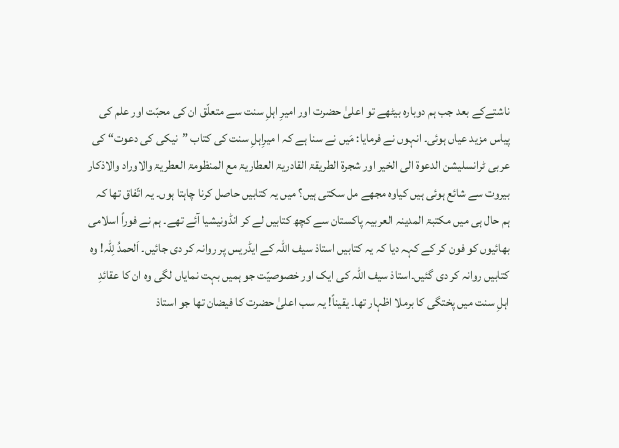ناشتےکے بعد جب ہم دوبارہ بیٹھے تو اعلیٰ حضرت اور امیرِ اہلِ سنت سے متعلّق ان کی محبّت اور علم کی پیاس مزید عیاں ہوئی۔ انہوں نے فرمایا: مَیں نے سنا ہے کہ ا میرِاہلِ سنت کی کتاب ”نیکی کی دعوت“ کی عربی ٹرانسلیشن الدعوۃ الی الخیر اور شجرۃ الطریقۃ القادریۃ العطاریۃ مع المنظومۃ العطریۃ والاوراد والاذکار بیروت سے شائع ہوئی ہیں کیاوہ مجھے مل سکتی ہیں؟ میں یہ کتابیں حاصل کرنا چاہتا ہوں۔ یہ اتّفاق تھا کہ ہم حال ہی میں مکتبۃ المدینہ العربیہ پاکستان سے کچھ کتابیں لے کر انڈونیشیا آئے تھے۔ ہم نے فوراً اسلامی بھائیوں کو فون کر کے کہہ دیا کہ یہ کتابیں استاذ سیف اللہ کے ایڈریس پر روانہ کر دی جائیں۔ اَلحمدُ لِلّٰہ! وہ کتابیں روانہ کر دی گئیں۔استاذ سیف اللہ کی ایک اور خصوصیّت جو ہمیں بہت نمایاں لگی وہ ان کا عقائدِ اہلِ سنت میں پختگی کا برملا اظہار تھا۔ یقیناً! یہ سب اعلیٰ حضرت کا فیضان تھا جو استاذ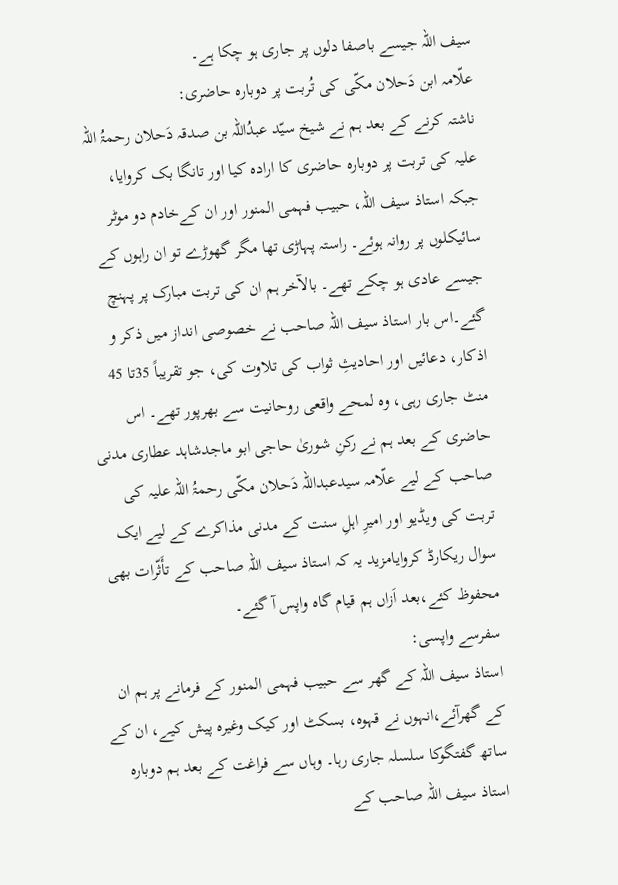سیف اللہ جیسے باصفا دلوں پر جاری ہو چکا ہے۔
علّامہ ابن دَحلان مکّی کی تُربت پر دوبارہ حاضری:
ناشتہ کرنے کے بعد ہم نے شیخ سیّد عبدُاللہ بن صدقہ دَحلان رحمۃُ اللہ علیہ کی تربت پر دوبارہ حاضری کا ارادہ کیا اور تانگا بک کروایا، جبکہ استاذ سیف اللہ، حبیب فہمی المنور اور ان کےخادم دو موٹر سائیکلوں پر روانہ ہوئے۔ راستہ پہاڑی تھا مگر گھوڑے تو ان راہوں کے جیسے عادی ہو چکے تھے۔ بالآخر ہم ان کی تربت مبارک پر پہنچ گئے۔اس بار استاذ سیف اللہ صاحب نے خصوصی انداز میں ذکر و اذکار، دعائیں اور احادیثِ ثواب کی تلاوت کی، جو تقریباً 35تا 45 منٹ جاری رہی، وہ لمحے واقعی روحانیت سے بھرپور تھے۔ اس حاضری کے بعد ہم نے رکنِ شوریٰ حاجی ابو ماجدشاہد عطاری مدنی صاحب کے لیے علّامہ سیدعبداللہ دَحلان مکّی رحمۃُ اللہ علیہ کی تربت کی ویڈیو اور امیرِ اہلِ سنت کے مدنی مذاکرے کے لیے ایک سوال ریکارڈ کروایامزید یہ کہ استاذ سیف اللہ صاحب کے تأَثّرات بھی محفوظ کئے،بعد اَزاں ہم قیام گاہ واپس آ گئے۔
سفرسے واپسی:
استاذ سیف اللہ کے گھر سے حبیب فہمی المنور کے فرمانے پر ہم ان کے گھرآئے،انہوں نے قہوہ، بسکٹ اور کیک وغیرہ پیش کیے، ان کے ساتھ گفتگوکا سلسلہ جاری رہا۔ وہاں سے فراغت کے بعد ہم دوبارہ استاذ سیف اللہ صاحب کے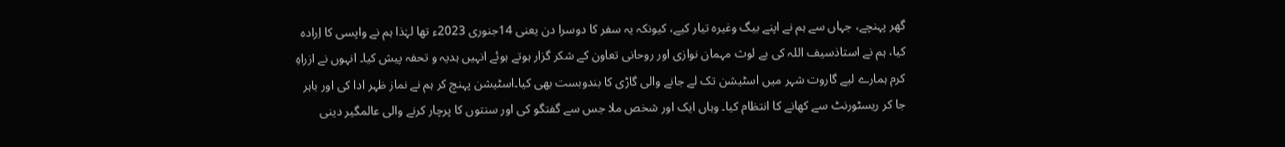گھر پہنچے، جہاں سے ہم نے اپنے بیگ وغیرہ تیار کیے، کیونکہ یہ سفر کا دوسرا دن یعنی 14جنوری 2023ء تھا لہٰذا ہم نے واپسی کا اِرادہ کیا، ہم نے استاذسیف اللہ کی بے لوث مہمان نوازی اور روحانی تعاون کے شکر گزار ہوتے ہوئے انہیں ہدیہ و تحفہ پیش کیا۔ انہوں نے ازراہِ کرم ہمارے لیے گاروت شہر میں اسٹیشن تک لے جانے والی گاڑی کا بندوبست بھی کیا۔اسٹیشن پہنچ کر ہم نے نماز ظہر ادا کی اور باہر جا کر ریسٹورنٹ سے کھانے کا انتظام کیا۔ وہاں ایک اور شخص ملا جس سے گفتگو کی اور سنتوں کا پرچار کرنے والی عالمگیر دینی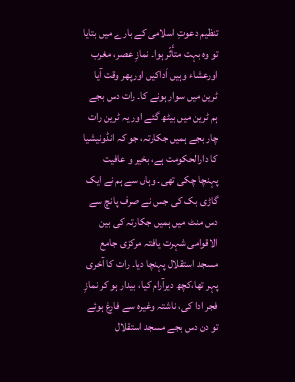تنظیم دعوتِ اسلامی کے بارے میں بتایا تو وہ بہت متأَثّر ہوا۔ نمازِ عصر، مغرب اورعشاء وہیں اَداکیں اورپھر وقت آیا ٹرین میں سوار ہونے کا۔ رات دس بجے ہم ٹرین میں بیٹھ گئے اور یہ ٹرین رات چار بجے ہمیں جکارتہ، جو کہ انڈونیشیا کا دارالحکومت ہے، بخیر و عافیت پہنچا چکی تھی۔ وہاں سے ہم نے ایک گاڑی بک کی جس نے صرف پانچ سے دس منٹ میں ہمیں جکارتہ کی بین الاقوامی شہرت یافتہ مرکزی جامع مسجد استقلال پہنچا دیا۔ رات کا آخری پہر تھا،کچھ دیرآرام کیا، بیدار ہو کر نمازِ فجر ادا کی، ناشتہ وغیرہ سے فارغ ہوئے تو دن دس بجے مسجد استقلال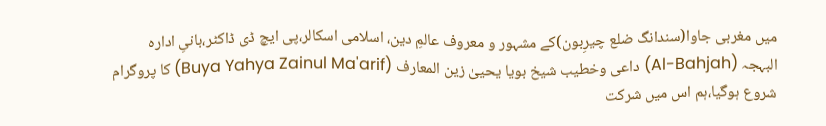میں مغربی جاوا(سندانگ ضلع چیرِبون)کے مشہور و معروف عالمِ دین، اسلامی اسکالر،پی ایچ ڈی ڈاکٹر،بانیِ ادارہ البہجہ (Al-Bahjah) داعی وخطیب شیخ بویا یحییٰ زین المعارف (Buya Yahya Zainul Ma'arif) کا پروگرام شروع ہوگیا،ہم اس میں شرکت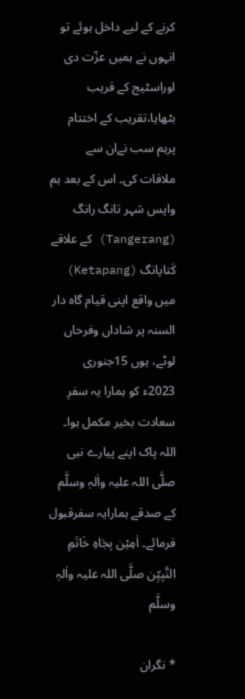کرنے کے لیے داخل ہوئے تو انہوں نے ہمیں عزّت دی اوراسٹیج کے قریب بٹھایا،تقریب کے اختتام پرہم سب نےان سے ملاقات کی۔ اس کے بعد ہم واپس شہر تانگ رانگ (Tangerang) کے علاقے کَتاپانگ (Ketapang) میں واقع اپنی قیام گاہ دار السنہ پر شاداں وفرحاں لوٹے، یوں 15جنوری 2023ء کو ہمارا یہ سفرِ سعادت بخیر مکمل ہوا۔ اللہ پاک اپنے پیارے نبی صلَّی اللہ علیہ واٰلہٖ وسلَّم کے صدقے ہمارایہ سفرقبول فرمائے۔ اٰمِیْن بِجَاہِ خَاتَمِ النَّبِیّٖن صلَّی اللہ علیہ واٰلہٖ وسلَّم

* نگران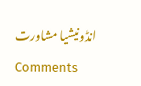انڈونیشیا مشاورت
Comments